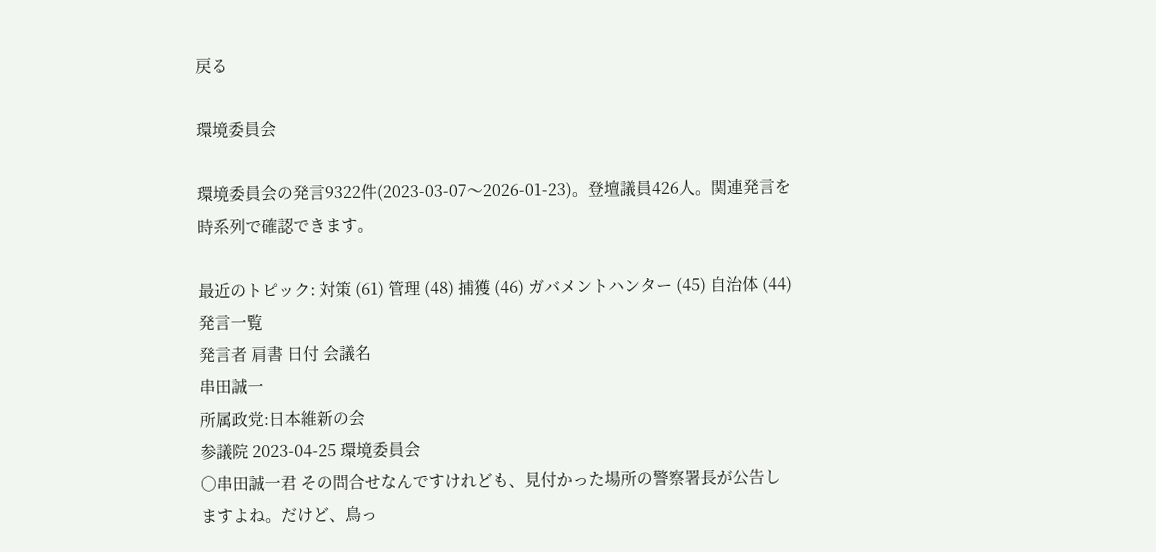戻る

環境委員会

環境委員会の発言9322件(2023-03-07〜2026-01-23)。登壇議員426人。関連発言を時系列で確認できます。

最近のトピック: 対策 (61) 管理 (48) 捕獲 (46) ガバメントハンター (45) 自治体 (44)
発言一覧
発言者 肩書 日付 会議名
串田誠一
所属政党:日本維新の会
参議院 2023-04-25 環境委員会
○串田誠一君 その問合せなんですけれども、見付かった場所の警察署長が公告しますよね。だけど、鳥っ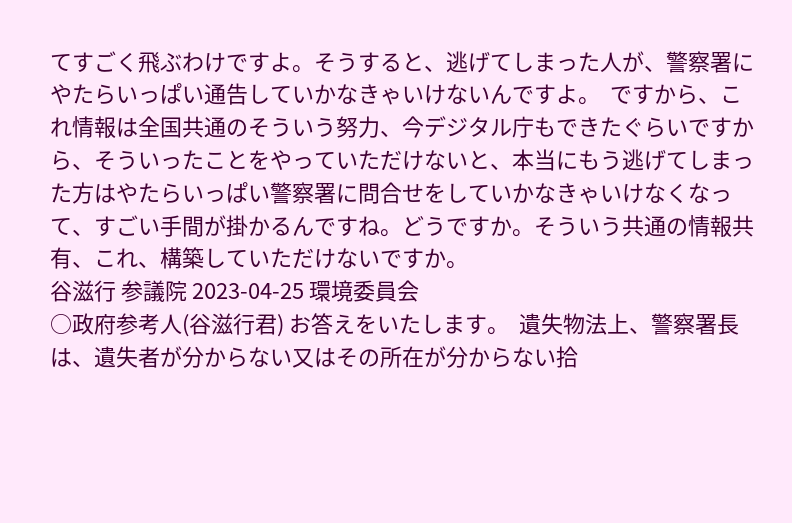てすごく飛ぶわけですよ。そうすると、逃げてしまった人が、警察署にやたらいっぱい通告していかなきゃいけないんですよ。  ですから、これ情報は全国共通のそういう努力、今デジタル庁もできたぐらいですから、そういったことをやっていただけないと、本当にもう逃げてしまった方はやたらいっぱい警察署に問合せをしていかなきゃいけなくなって、すごい手間が掛かるんですね。どうですか。そういう共通の情報共有、これ、構築していただけないですか。
谷滋行 参議院 2023-04-25 環境委員会
○政府参考人(谷滋行君) お答えをいたします。  遺失物法上、警察署長は、遺失者が分からない又はその所在が分からない拾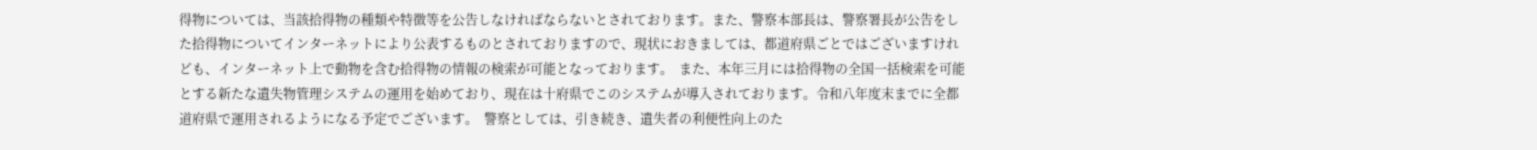得物については、当該拾得物の種類や特徴等を公告しなければならないとされております。また、警察本部長は、警察署長が公告をした拾得物についてインターネットにより公表するものとされておりますので、現状におきましては、都道府県ごとではございますけれども、インターネット上で動物を含む拾得物の情報の検索が可能となっております。  また、本年三月には拾得物の全国一括検索を可能とする新たな遺失物管理システムの運用を始めており、現在は十府県でこのシステムが導入されております。令和八年度末までに全都道府県で運用されるようになる予定でございます。  警察としては、引き続き、遺失者の利便性向上のた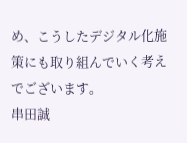め、こうしたデジタル化施策にも取り組んでいく考えでございます。
串田誠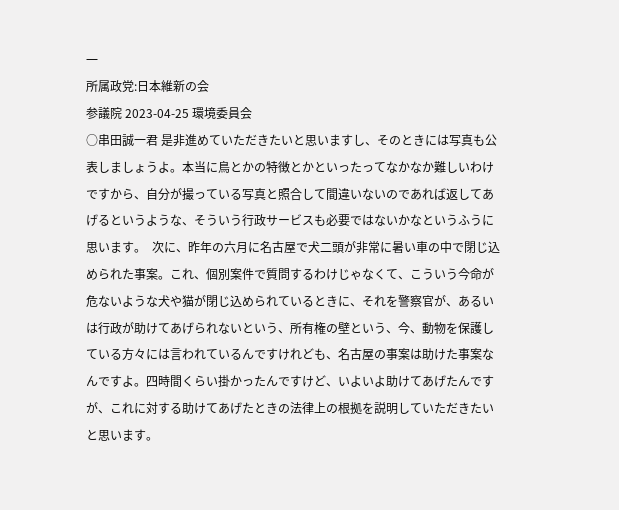一
所属政党:日本維新の会
参議院 2023-04-25 環境委員会
○串田誠一君 是非進めていただきたいと思いますし、そのときには写真も公表しましょうよ。本当に鳥とかの特徴とかといったってなかなか難しいわけですから、自分が撮っている写真と照合して間違いないのであれば返してあげるというような、そういう行政サービスも必要ではないかなというふうに思います。  次に、昨年の六月に名古屋で犬二頭が非常に暑い車の中で閉じ込められた事案。これ、個別案件で質問するわけじゃなくて、こういう今命が危ないような犬や猫が閉じ込められているときに、それを警察官が、あるいは行政が助けてあげられないという、所有権の壁という、今、動物を保護している方々には言われているんですけれども、名古屋の事案は助けた事案なんですよ。四時間くらい掛かったんですけど、いよいよ助けてあげたんですが、これに対する助けてあげたときの法律上の根拠を説明していただきたいと思います。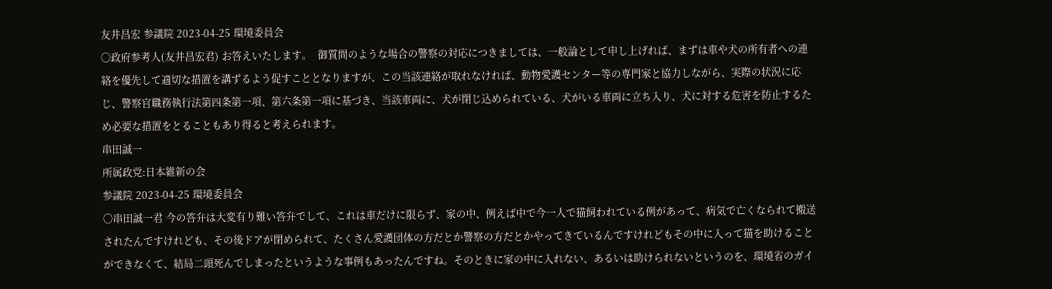友井昌宏 参議院 2023-04-25 環境委員会
○政府参考人(友井昌宏君) お答えいたします。  御質問のような場合の警察の対応につきましては、一般論として申し上げれば、まずは車や犬の所有者への連絡を優先して適切な措置を講ずるよう促すこととなりますが、この当該連絡が取れなければ、動物愛護センター等の専門家と協力しながら、実際の状況に応じ、警察官職務執行法第四条第一項、第六条第一項に基づき、当該車両に、犬が閉じ込められている、犬がいる車両に立ち入り、犬に対する危害を防止するため必要な措置をとることもあり得ると考えられます。
串田誠一
所属政党:日本維新の会
参議院 2023-04-25 環境委員会
○串田誠一君 今の答弁は大変有り難い答弁でして、これは車だけに限らず、家の中、例えば中で今一人で猫飼われている例があって、病気で亡くなられて搬送されたんですけれども、その後ドアが閉められて、たくさん愛護団体の方だとか警察の方だとかやってきているんですけれどもその中に入って猫を助けることができなくて、結局二頭死んでしまったというような事例もあったんですね。そのときに家の中に入れない、あるいは助けられないというのを、環境省のガイ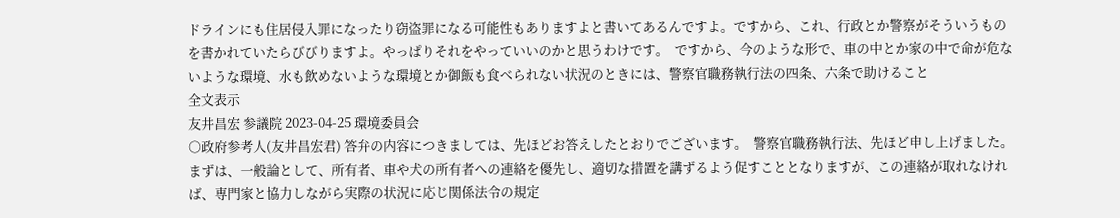ドラインにも住居侵入罪になったり窃盗罪になる可能性もありますよと書いてあるんですよ。ですから、これ、行政とか警察がそういうものを書かれていたらびびりますよ。やっぱりそれをやっていいのかと思うわけです。  ですから、今のような形で、車の中とか家の中で命が危ないような環境、水も飲めないような環境とか御飯も食べられない状況のときには、警察官職務執行法の四条、六条で助けること
全文表示
友井昌宏 参議院 2023-04-25 環境委員会
○政府参考人(友井昌宏君) 答弁の内容につきましては、先ほどお答えしたとおりでございます。  警察官職務執行法、先ほど申し上げました。まずは、一般論として、所有者、車や犬の所有者への連絡を優先し、適切な措置を講ずるよう促すこととなりますが、この連絡が取れなければ、専門家と協力しながら実際の状況に応じ関係法令の規定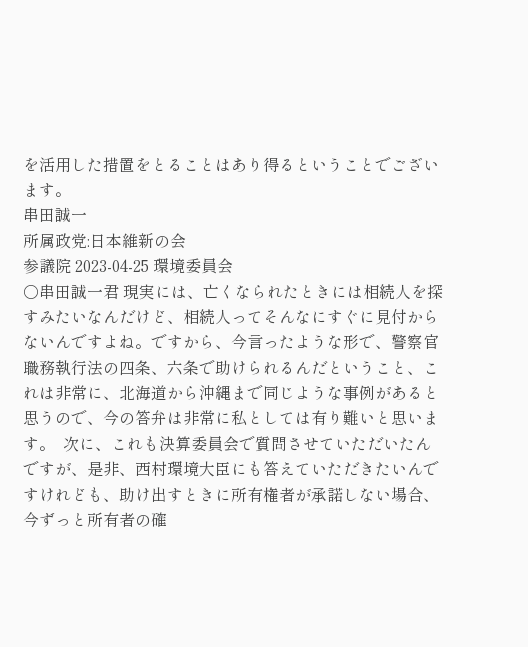を活用した措置をとることはあり得るということでございます。
串田誠一
所属政党:日本維新の会
参議院 2023-04-25 環境委員会
○串田誠一君 現実には、亡くなられたときには相続人を探すみたいなんだけど、相続人ってそんなにすぐに見付からないんですよね。ですから、今言ったような形で、警察官職務執行法の四条、六条で助けられるんだということ、これは非常に、北海道から沖縄まで同じような事例があると思うので、今の答弁は非常に私としては有り難いと思います。  次に、これも決算委員会で質問させていただいたんですが、是非、西村環境大臣にも答えていただきたいんですけれども、助け出すときに所有権者が承諾しない場合、今ずっと所有者の確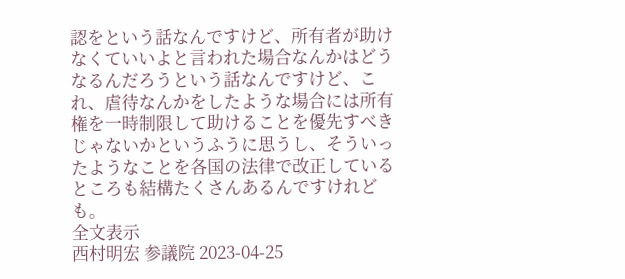認をという話なんですけど、所有者が助けなくていいよと言われた場合なんかはどうなるんだろうという話なんですけど、これ、虐待なんかをしたような場合には所有権を一時制限して助けることを優先すべきじゃないかというふうに思うし、そういったようなことを各国の法律で改正しているところも結構たくさんあるんですけれども。
全文表示
西村明宏 参議院 2023-04-25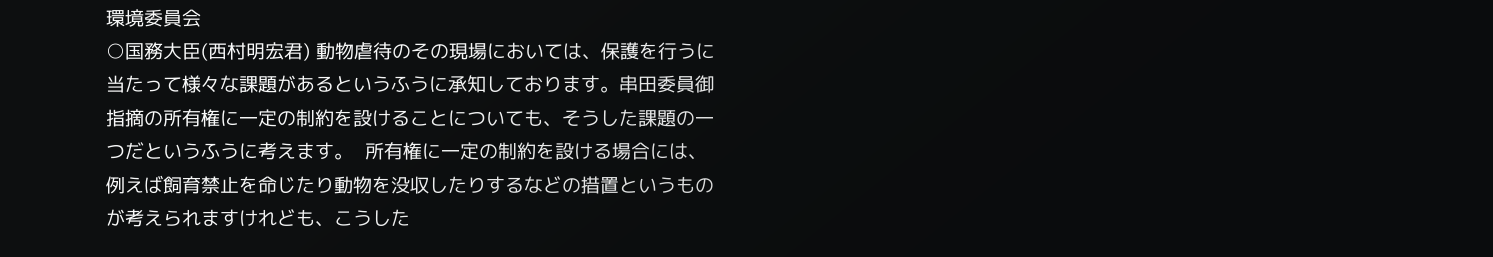環境委員会
○国務大臣(西村明宏君) 動物虐待のその現場においては、保護を行うに当たって様々な課題があるというふうに承知しております。串田委員御指摘の所有権に一定の制約を設けることについても、そうした課題の一つだというふうに考えます。  所有権に一定の制約を設ける場合には、例えば飼育禁止を命じたり動物を没収したりするなどの措置というものが考えられますけれども、こうした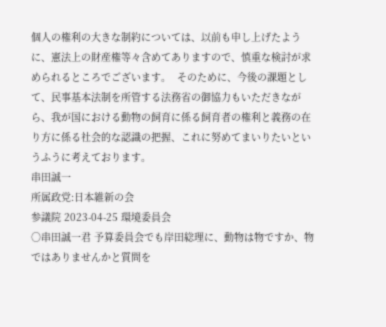個人の権利の大きな制約については、以前も申し上げたように、憲法上の財産権等々含めてありますので、慎重な検討が求められるところでございます。  そのために、今後の課題として、民事基本法制を所管する法務省の御協力もいただきながら、我が国における動物の飼育に係る飼育者の権利と義務の在り方に係る社会的な認識の把握、これに努めてまいりたいというふうに考えております。
串田誠一
所属政党:日本維新の会
参議院 2023-04-25 環境委員会
○串田誠一君 予算委員会でも岸田総理に、動物は物ですか、物ではありませんかと質問を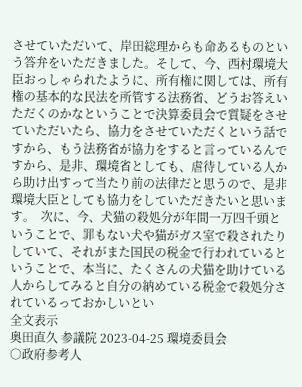させていただいて、岸田総理からも命あるものという答弁をいただきました。そして、今、西村環境大臣おっしゃられたように、所有権に関しては、所有権の基本的な民法を所管する法務省、どうお答えいただくのかなということで決算委員会で質疑をさせていただいたら、協力をさせていただくという話ですから、もう法務省が協力をすると言っているんですから、是非、環境省としても、虐待している人から助け出すって当たり前の法律だと思うので、是非環境大臣としても協力をしていただきたいと思います。  次に、今、犬猫の殺処分が年間一万四千頭ということで、罪もない犬や猫がガス室で殺されたりしていて、それがまた国民の税金で行われているということで、本当に、たくさんの犬猫を助けている人からしてみると自分の納めている税金で殺処分されているっておかしいとい
全文表示
奥田直久 参議院 2023-04-25 環境委員会
○政府参考人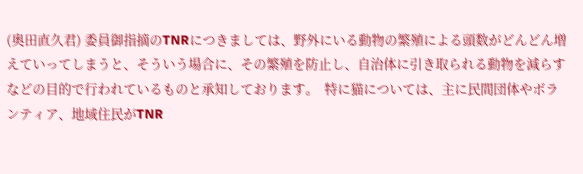(奥田直久君) 委員御指摘のTNRにつきましては、野外にいる動物の繁殖による頭数がどんどん増えていってしまうと、そういう場合に、その繁殖を防止し、自治体に引き取られる動物を減らすなどの目的で行われているものと承知しております。  特に猫については、主に民間団体やボランティア、地域住民がTNR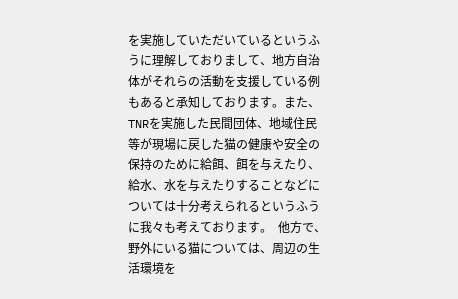を実施していただいているというふうに理解しておりまして、地方自治体がそれらの活動を支援している例もあると承知しております。また、TNRを実施した民間団体、地域住民等が現場に戻した猫の健康や安全の保持のために給餌、餌を与えたり、給水、水を与えたりすることなどについては十分考えられるというふうに我々も考えております。  他方で、野外にいる猫については、周辺の生活環境を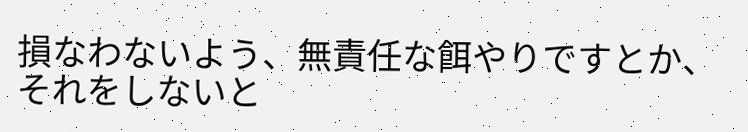損なわないよう、無責任な餌やりですとか、それをしないと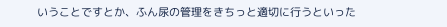いうことですとか、ふん尿の管理をきちっと適切に行うといった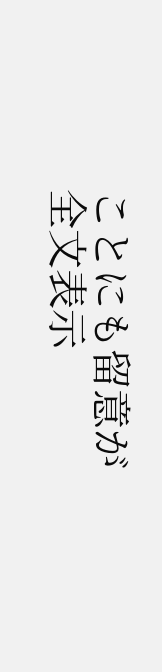ことにも留意が
全文表示